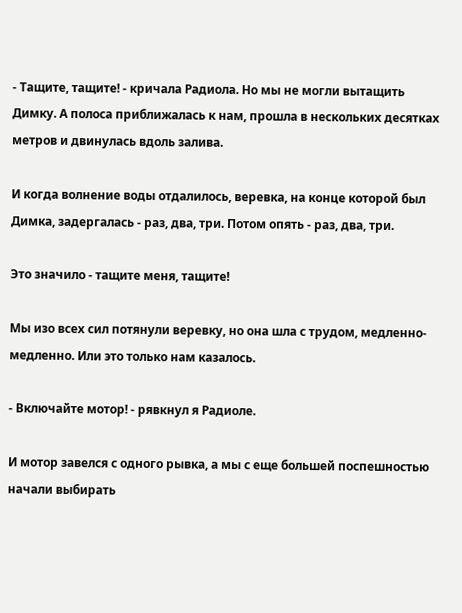- Тащите, тащите! - кричала Радиола. Но мы не могли вытащить Димку. А полоса приближалась к нам, прошла в нескольких десятках метров и двинулась вдоль залива.

И когда волнение воды отдалилось, веревка, на конце которой был Димка, задергалась - раз, два, три. Потом опять - раз, два, три.

Это значило - тащите меня, тащите!

Мы изо всех сил потянули веревку, но она шла с трудом, медленно-медленно. Или это только нам казалось.

- Включайте мотор! - рявкнул я Радиоле.

И мотор завелся с одного рывка, а мы с еще большей поспешностью начали выбирать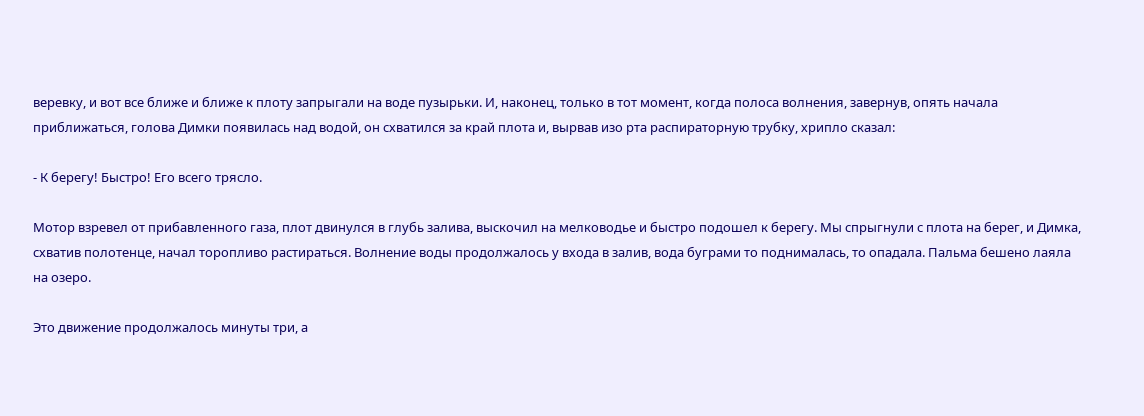веревку, и вот все ближе и ближе к плоту запрыгали на воде пузырьки. И, наконец, только в тот момент, когда полоса волнения, завернув, опять начала приближаться, голова Димки появилась над водой, он схватился за край плота и, вырвав изо рта распираторную трубку, хрипло сказал:

- К берегу! Быстро! Его всего трясло.

Мотор взревел от прибавленного газа, плот двинулся в глубь залива, выскочил на мелководье и быстро подошел к берегу. Мы спрыгнули с плота на берег, и Димка, схватив полотенце, начал торопливо растираться. Волнение воды продолжалось у входа в залив, вода буграми то поднималась, то опадала. Пальма бешено лаяла на озеро.

Это движение продолжалось минуты три, а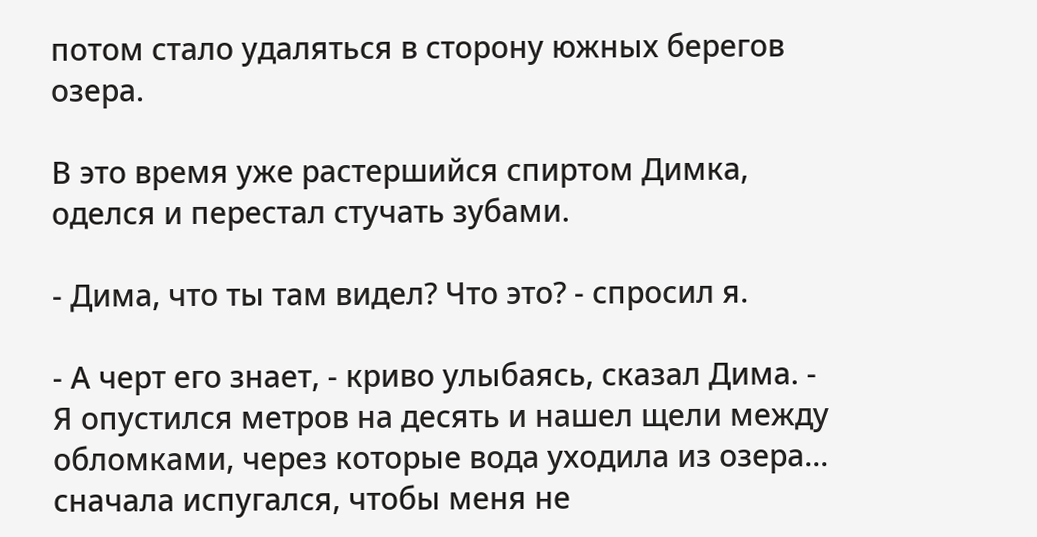потом стало удаляться в сторону южных берегов озера.

В это время уже растершийся спиртом Димка, оделся и перестал стучать зубами.

- Дима, что ты там видел? Что это? - спросил я.

- А черт его знает, - криво улыбаясь, сказал Дима. - Я опустился метров на десять и нашел щели между обломками, через которые вода уходила из озера... сначала испугался, чтобы меня не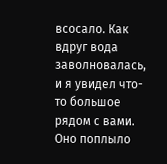всосало. Как вдруг вода заволновалась, и я увидел что-то большое рядом с вами. Оно поплыло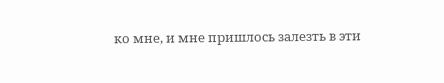ко мне, и мне пришлось залезть в эти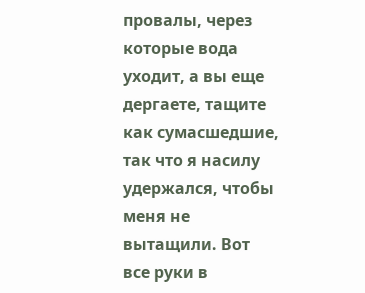провалы, через которые вода уходит, а вы еще дергаете, тащите как сумасшедшие, так что я насилу удержался, чтобы меня не вытащили. Вот все руки в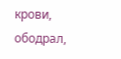крови, ободрал,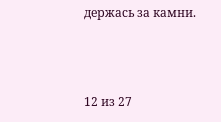держась за камни.



12 из 27